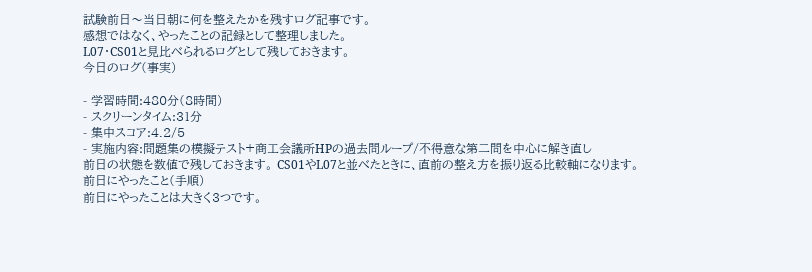試験前日〜当日朝に何を整えたかを残すログ記事です。
感想ではなく、やったことの記録として整理しました。
L07・CS01と見比べられるログとして残しておきます。
今日のログ(事実)

- 学習時間:480分(8時間)
- スクリーンタイム:31分
- 集中スコア:4.2/5
- 実施内容:問題集の模擬テスト+商工会議所HPの過去問ループ/不得意な第二問を中心に解き直し
前日の状態を数値で残しておきます。 CS01やL07と並べたときに、直前の整え方を振り返る比較軸になります。
前日にやったこと(手順)
前日にやったことは大きく3つです。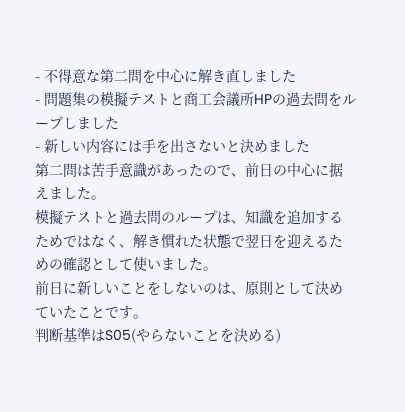- 不得意な第二問を中心に解き直しました
- 問題集の模擬テストと商工会議所HPの過去問をループしました
- 新しい内容には手を出さないと決めました
第二問は苦手意識があったので、前日の中心に据えました。
模擬テストと過去問のループは、知識を追加するためではなく、解き慣れた状態で翌日を迎えるための確認として使いました。
前日に新しいことをしないのは、原則として決めていたことです。
判断基準はS05(やらないことを決める)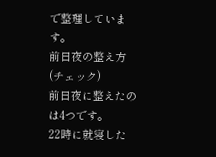で整理しています。
前日夜の整え方(チェック)
前日夜に整えたのは4つです。
22時に就寝した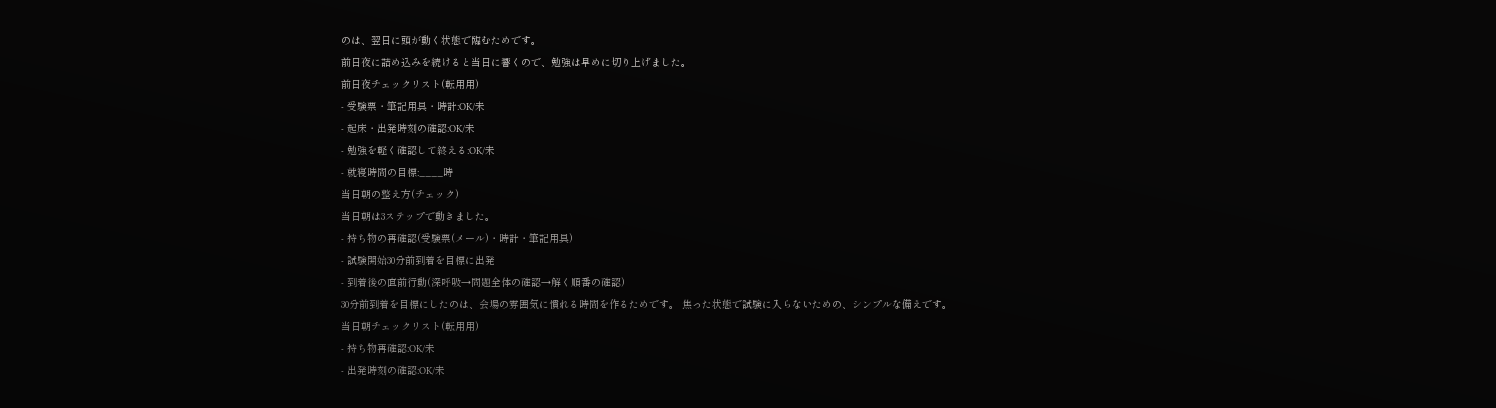のは、翌日に頭が動く状態で臨むためです。
前日夜に詰め込みを続けると当日に響くので、勉強は早めに切り上げました。
前日夜チェックリスト(転用用)
- 受験票・筆記用具・時計:OK/未
- 起床・出発時刻の確認:OK/未
- 勉強を軽く確認して終える:OK/未
- 就寝時間の目標:____時
当日朝の整え方(チェック)
当日朝は3ステップで動きました。
- 持ち物の再確認(受験票(メール)・時計・筆記用具)
- 試験開始30分前到着を目標に出発
- 到着後の直前行動(深呼吸→問題全体の確認→解く順番の確認)
30分前到着を目標にしたのは、会場の雰囲気に慣れる時間を作るためです。 焦った状態で試験に入らないための、シンプルな備えです。
当日朝チェックリスト(転用用)
- 持ち物再確認:OK/未
- 出発時刻の確認:OK/未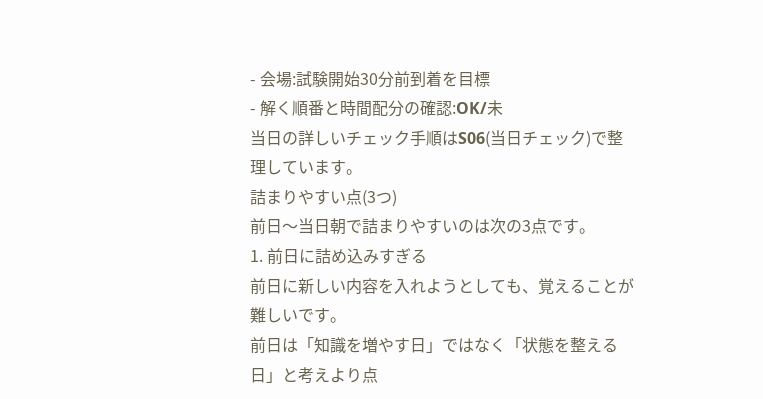- 会場:試験開始30分前到着を目標
- 解く順番と時間配分の確認:OK/未
当日の詳しいチェック手順はS06(当日チェック)で整理しています。
詰まりやすい点(3つ)
前日〜当日朝で詰まりやすいのは次の3点です。
1. 前日に詰め込みすぎる
前日に新しい内容を入れようとしても、覚えることが難しいです。
前日は「知識を増やす日」ではなく「状態を整える日」と考えより点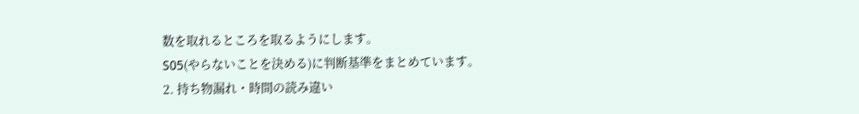数を取れるところを取るようにします。
S05(やらないことを決める)に判断基準をまとめています。
2. 持ち物漏れ・時間の読み違い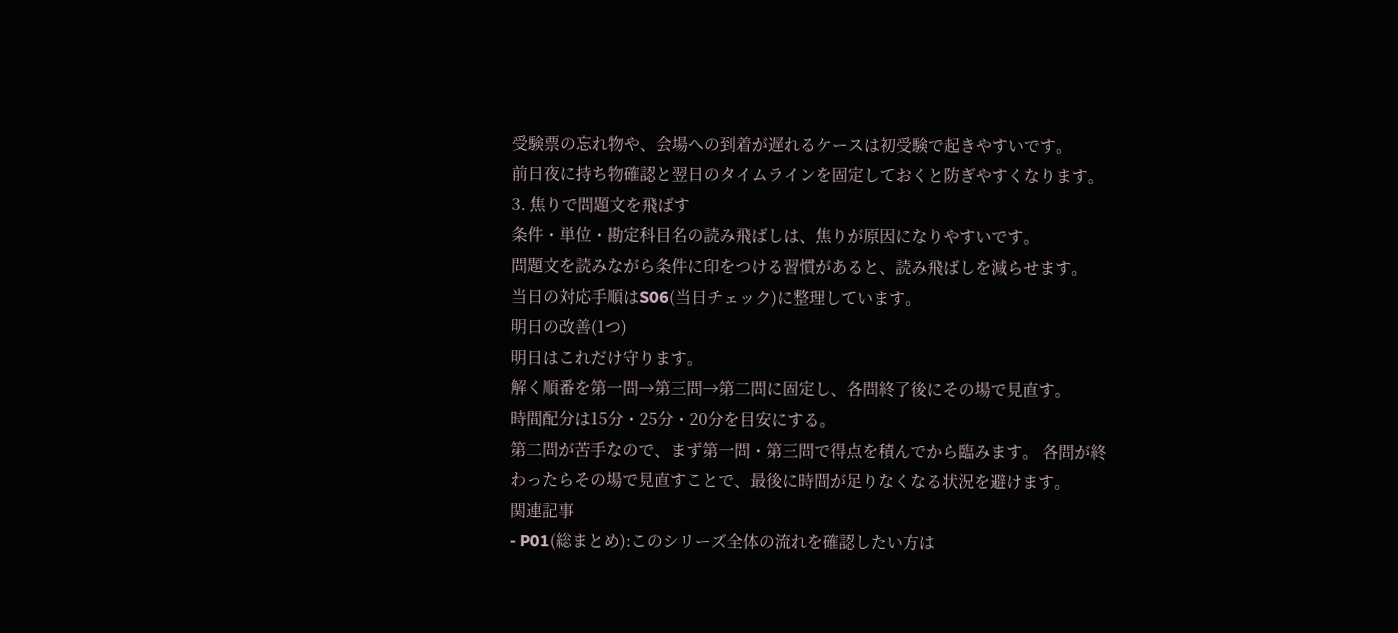受験票の忘れ物や、会場への到着が遅れるケースは初受験で起きやすいです。
前日夜に持ち物確認と翌日のタイムラインを固定しておくと防ぎやすくなります。
3. 焦りで問題文を飛ばす
条件・単位・勘定科目名の読み飛ばしは、焦りが原因になりやすいです。
問題文を読みながら条件に印をつける習慣があると、読み飛ばしを減らせます。
当日の対応手順はS06(当日チェック)に整理しています。
明日の改善(1つ)
明日はこれだけ守ります。
解く順番を第一問→第三問→第二問に固定し、各問終了後にその場で見直す。
時間配分は15分・25分・20分を目安にする。
第二問が苦手なので、まず第一問・第三問で得点を積んでから臨みます。 各問が終わったらその場で見直すことで、最後に時間が足りなくなる状況を避けます。
関連記事
- P01(総まとめ):このシリーズ全体の流れを確認したい方は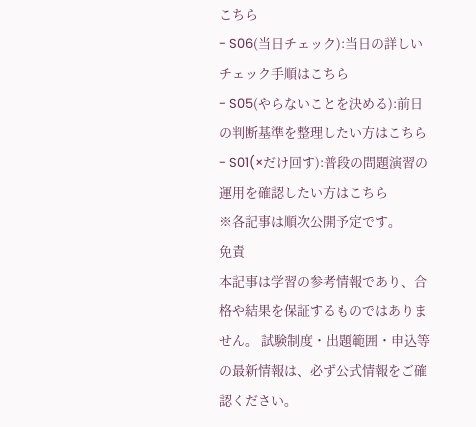こちら
- S06(当日チェック):当日の詳しいチェック手順はこちら
- S05(やらないことを決める):前日の判断基準を整理したい方はこちら
- S01(×だけ回す):普段の問題演習の運用を確認したい方はこちら
※各記事は順次公開予定です。
免責
本記事は学習の参考情報であり、合格や結果を保証するものではありません。 試験制度・出題範囲・申込等の最新情報は、必ず公式情報をご確認ください。